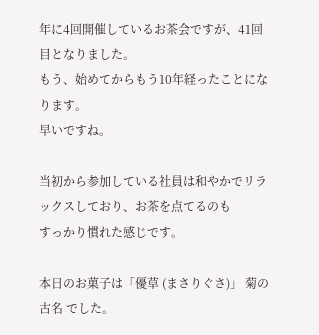年に4回開催しているお茶会ですが、41回目となりました。
もう、始めてからもう10年経ったことになります。
早いですね。

当初から参加している社員は和やかでリラックスしており、お茶を点てるのも
すっかり慣れた感じです。

本日のお菓子は「優草 (まさりぐさ)」 菊の古名 でした。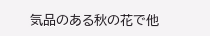気品のある秋の花で他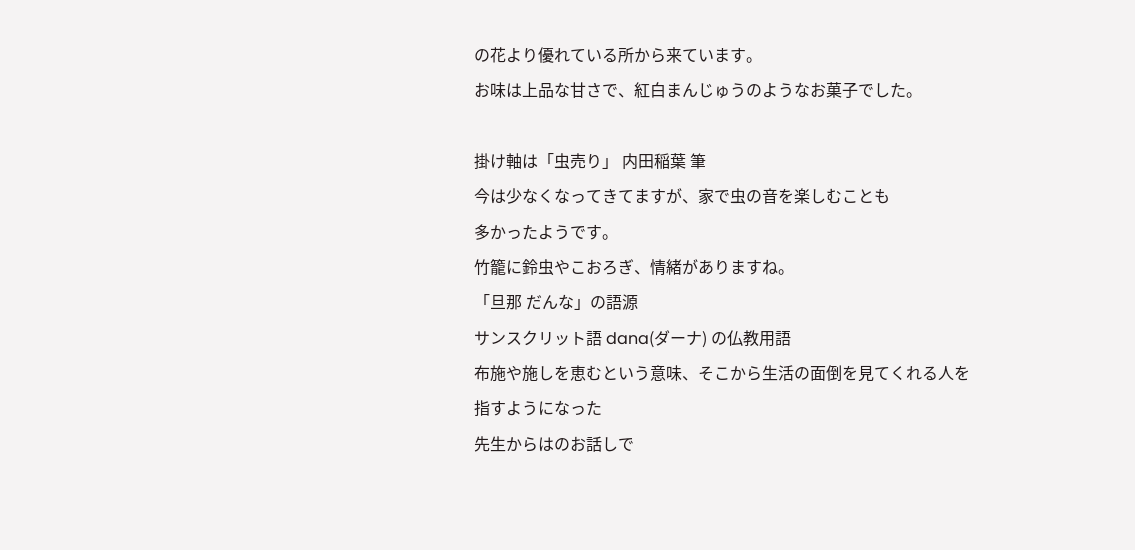の花より優れている所から来ています。
お味は上品な甘さで、紅白まんじゅうのようなお菓子でした。

掛け軸は「虫売り」 内田稲葉 筆
今は少なくなってきてますが、家で虫の音を楽しむことも
多かったようです。
竹籠に鈴虫やこおろぎ、情緒がありますね。
「旦那 だんな」の語源
サンスクリット語 dana(ダーナ) の仏教用語
布施や施しを恵むという意味、そこから生活の面倒を見てくれる人を
指すようになった
先生からはのお話しで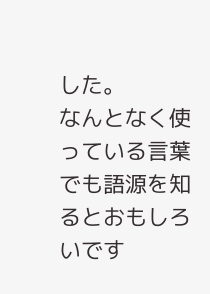した。
なんとなく使っている言葉でも語源を知るとおもしろいです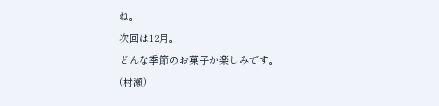ね。
次回は12月。
どんな季節のお菓子か楽しみです。
(村瀬)